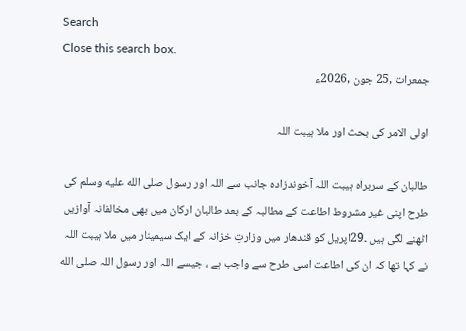Search
Close this search box.
جمعرات ,25 جون ,2026ء

اولی الامر کی بحث اور ملا ہیبت اللہ

طالبان کے سربراہ ہیبت اللہ آخوندزادہ جانب سے اللہ اور رسول صلى الله عليه وسلم کی طرح اپنی غیر مشروط اطاعت کے مطالبہ کے بعد طالبان ارکان میں بھی مخالفانہ آوازیں اٹھنے لگی ہیں ۔29اپریل کو قندھار میں وزارتِ خزانہ کے ایک سیمینار میں ملا ہیبت اللہ نے کہا تھا کہ ان کی اطاعت اسی طرح سے واجب ہے ، جیسے اللہ اور رسول اللہ صلى الله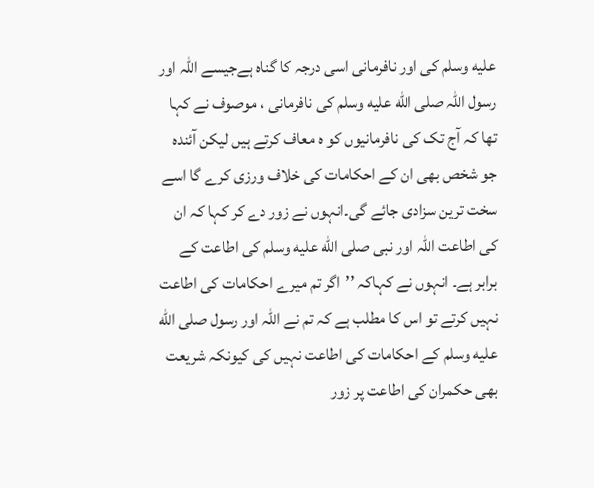عليه وسلم کی اور نافرمانی اسی درجہ کا گناہ ہےجیسے اللہ اور رسول اللہ صلى الله عليه وسلم کی نافرمانی ، موصوف نے کہا تھا کہ آج تک کی نافرمانیوں کو ہ معاف کرتے ہیں لیکن آئندہ جو شخص بھی ان کے احکامات کی خلاف ورزی کرے گا اسے سخت ترین سزادی جائے گی۔انہوں نے زور دے کر کہا کہ ان کی اطاعت اللہ اور نبی صلى الله عليه وسلم کی اطاعت کے برابر ہے۔ انہوں نے کہاکہ ’’اگر تم میرے احکامات کی اطاعت نہیں کرتے تو اس کا مطلب ہے کہ تم نے اللہ اور رسول صلى الله عليه وسلم کے احکامات کی اطاعت نہیں کی کیونکہ شریعت بھی حکمران کی اطاعت پر زور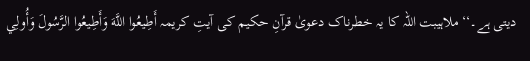دیتی ہے۔‘‘ملاہیبت اللہ کا یہ خطرناک دعویٰ قرآنِ حکیم کی آیتِ کریمہ أَطِيعُوا اللَّهَ وَأَطِيعُوا الرَّسُولَ وَأُولِي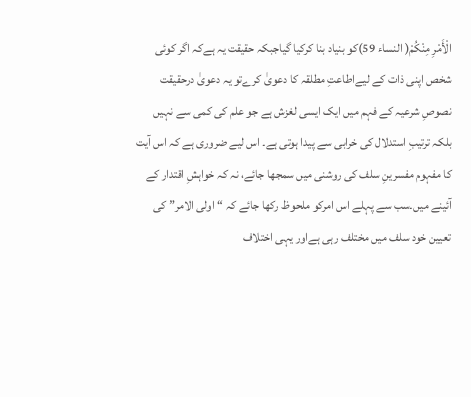الْأَمْرِ مِنْكُمْ( النساء 59)کو بنیاد بنا کرکیا گیاجبکہ حقیقت یہ ہےکہ اگر کوئی شخص اپنی ذات کے لیےاطاعتِ مطلقہ کا دعویٰ کرےتو یہ دعویٰ درحقیقت نصوصِ شرعیہ کے فہم میں ایک ایسی لغزش ہے جو علم کی کمی سے نہیں بلکہ ترتیبِ استدلال کی خرابی سے پیدا ہوتی ہے۔ اس لیے ضروری ہے کہ اس آیت کا مفہوم مفسرینِ سلف کی روشنی میں سمجھا جائے، نہ کہ خواہشِ اقتدار کے آئینے میں۔سب سے پہلے اس امرکو ملحوظ رکھا جائے کہ “اولی الامر” کی تعیین خود سلف میں مختلف رہی ہےاور یہی اختلاف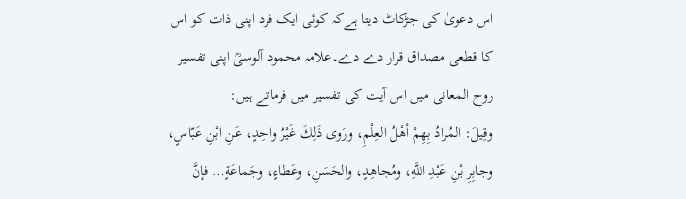اس دعویٰ کی جڑکاٹ دیتا ہےکہ کوئی ایک فرد اپنی ذات کو اس کا قطعی مصداق قرار دے دے۔علامہ محمود آلوسیؒ اپنی تفسیر روح المعانی میں اس آیت کی تفسیر میں فرماتے ہیں:
وقِيلَ: المُرادُ بِهِمْ أهْلُ العِلْمِ، ورَوى ذَلِكَ غَيْرُ واحِدٍ، عَنِ ابْنِ عَبّاسٍ، وجابِرِ بْنِ عَبْدِ اللَّهِ، ومُجاهِدٍ، والحَسَنِ، وعَطاءٍ، وجَماعَةٍ… فإنَّ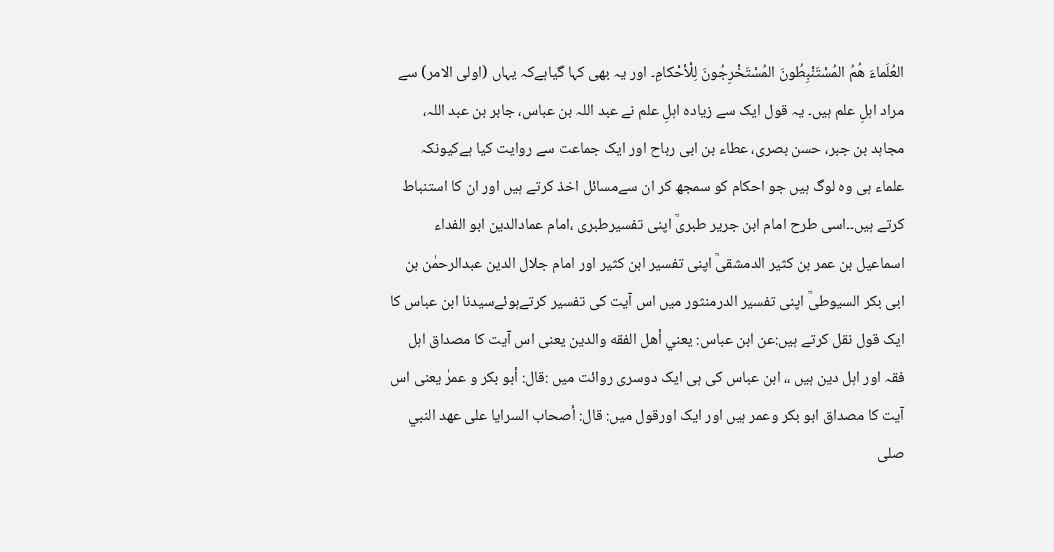العُلَماءَ هُمُ المُسْتَنْبِطُونَ المُسْتَخْرِجُونَ لِلْأحْكامِ۔ اور یہ بھی کہا گیاہےکہ یہاں (اولی الامر) سے مراد اہلِ علم ہیں۔ یہ قول ایک سے زیادہ اہلِ علم نے عبد اللہ بن عباس، جابر بن عبد اللہ، مجاہد بن جبر، حسن بصری، عطاء بن ابی رباح اور ایک جماعت سے روایت کیا ہےکیونکہ علماء ہی وہ لوگ ہیں جو احکام کو سمجھ کر ان سےمسائل اخذ کرتے ہیں اور ان کا استنباط کرتے ہیں۔۔اسی طرح امام ابن جریر طبریؒ اپنی تفسیرطبری ،امام عمادالدین ابو الفداء اسماعیل بن عمر بن کثیر الدمشقیؒ اپنی تفسیر ابن کثیر اور امام جلال الدین عبدالرحمٰن بن ابی بکر السیوطیؒ اپنی تفسیر الدرمنثور میں اس آیت کی تفسیر کرتےہوئےسیدنا ابن عباس کا ایک قول نقل کرتے ہیں:عن ابن عباس: يعني أهل الفقه والدين یعنی اس آیت کا مصداق اہل فقہ اور اہل دین ہیں ،، ابن عباس کی ہی ایک دوسری روائت میں :قال: أبو بكر و عمرٰ یعنی اس آیت کا مصداق ابو بکر وعمر ہیں اور ایک اورقول میں: قال: أصحاب السرايا على عهد النبي صلى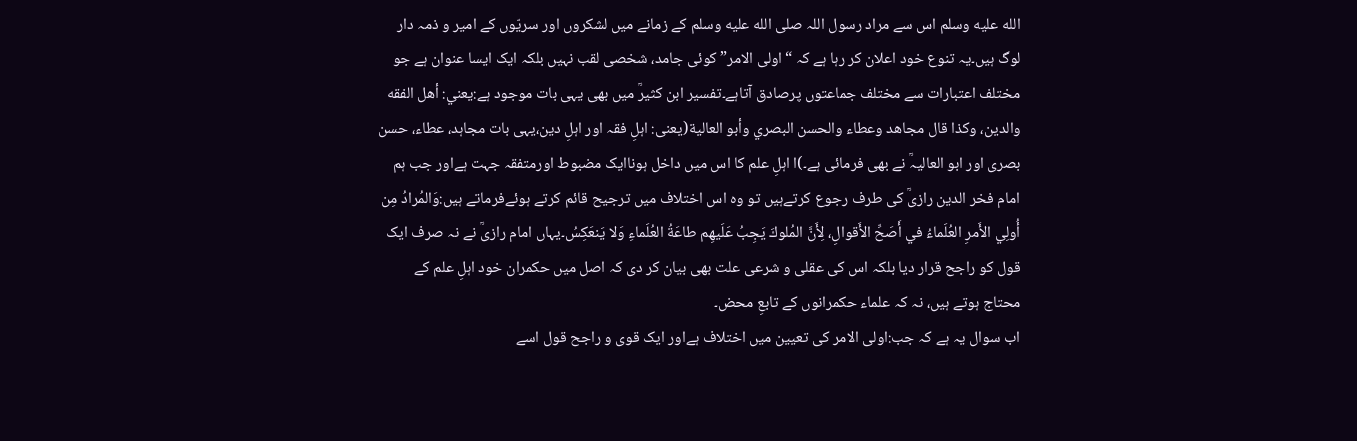الله عليه وسلم اس سے مراد رسول اللہ صلى الله عليه وسلم کے زمانے میں لشکروں اور سریّوں کے امیر و ذمہ دار لوگ ہیں۔یہ تنوع خود اعلان کر رہا ہے کہ “اولی الامر” کوئی جامد، شخصی لقب نہیں بلکہ ایک ایسا عنوان ہے جو مختلف اعتبارات سے مختلف جماعتوں پرصادق آتاہے۔تفسیر ابن کثیرؒ میں بھی یہی بات موجود ہے:يعني: أهل الفقه والدين، وكذا قال مجاهد وعطاء والحسن البصري وأبو العالية(یعنی: اہلِ فقہ اور اہلِ دین،یہی بات مجاہد، عطاء، حسن بصری اور ابو العالیہؒ نے بھی فرمائی ہے۔)ا اہلِ علم کا اس میں داخل ہوناایک مضبوط اورمتفقہ جہت ہےاور جب ہم امام فخر الدین رازیؒ کی طرف رجوع کرتےہیں تو وہ اس اختلاف میں ترجیح قائم کرتے ہوئےفرماتے ہیں:وَالمُرادُ مِن أُولِي الأَمرِ العُلَماءُ في أَصَحِّ الأَقوالِ، لِأَنَّ المُلوكَ يَجِبُ عَلَيهِم طاعَةُ العُلَماءِ وَلا يَنعَكِسُ۔یہاں امام رازیؒ نے نہ صرف ایک قول کو راجح قرار دیا بلکہ اس کی عقلی و شرعی علت بھی بیان کر دی کہ اصل میں حکمران خود اہلِ علم کے محتاج ہوتے ہیں، نہ کہ علماء حکمرانوں کے تابعِ محض۔
اب سوال یہ ہے کہ جب:اولی الامر کی تعیین میں اختلاف ہےاور ایک قوی و راجح قول اسے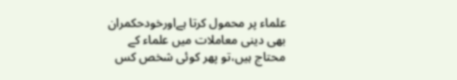علماء پر محمول کرتا ہےاورخودحکمران بھی دینی معاملات میں علماء کے محتاج ہیں،تو پھر کوئی شخص کس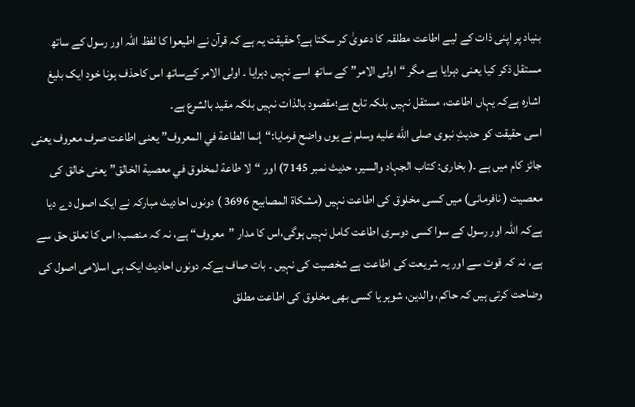بنیاد پر اپنی ذات کے لیے اطاعت مطلقہ کا دعویٰ کر سکتا ہے؟ حقیقت یہ ہے کہ قرآن نے اطیعوا کا لفظ اللہ اور رسول کے ساتھ مستقل ذکر کیا یعنی دہرایا ہے مگر “اولی الامر” کے ساتھ اسے نہیں دہرایا ۔ اولی الامر کےساتھ اس کاحذف ہونا خود ایک بلیغ اشارہ ہےکہ یہاں اطاعت، مستقل نہیں بلکہ تابع ہے؛مقصود بالذات نہیں بلکہ مقید بالشرع ہے۔
اسی حقیقت کو حدیثِ نبوی صلى الله عليه وسلم نے یوں واضح فرمایا:“إنما الطاعة في المعروف” یعنی اطاعت صرف معروف یعنی جائز کام میں ہے ۔( بخاری: کتاب الجہاد والسیر، حدیث نمبر 7145) اور “لا طاعة لمخلوق في معصية الخالق” یعنی خالق کی معصیت ( نافرمانی) میں کسی مخلوق کی اطاعت نہیں (مشکاۃ المصابیح 3696 ) دونوں احادیث مبارکہ نے ایک اصول دے دیا ہےکہ اللہ اور رسول کے سوا کسی دوسری اطاعت کامل نہیں ہوگی،اس کا مدار ”معروف“ ہے، نہ کہ منصب؛ اس کا تعلق حق سے ہے، نہ کہ قوت سے اور یہ شریعت کی اطاعت ہے شخصیت کی نہیں ۔ بات صاف ہےکہ دونوں احادیث ایک ہی اسلامی اصول کی وضاحت کرتی ہیں کہ حاکم، والدین، شوہر یا کسی بھی مخلوق کی اطاعت مطلق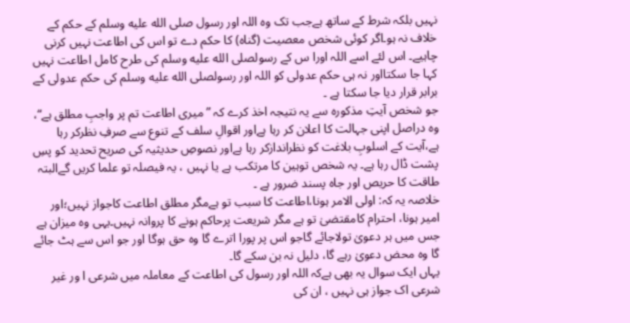نہیں بلکہ شرط کے ساتھ ہےجب تک وہ اللہ اور رسول صلى الله عليه وسلم کے حکم کے خلاف نہ ہو۔اگر کوئی شخص معصیت (گناہ) کا حکم دے تو اس کی اطاعت نہیں کرنی چاہیے۔ اس لئے اسے اللہ اورا س کے رسولصلى الله عليه وسلم کی طرح کامل اطاعت نہیں کہا جا سکتااور نہ ہی حکم عدولی کو اللہ اور رسولصلى الله عليه وسلم کی حکم عدولی کے برابر قرار دیا جا سکتا ہے ۔
جو شخص آیتِ مذکورہ سے یہ نتیجہ اخذ کرے کہ ”میری اطاعت تم پر واجبِ مطلق ہے“، وہ دراصل اپنی جہالت کا اعلان کر رہا ہےاور اقوالِ سلف کے تنوع سے صرفِ نظرکر رہا ہے،آیت کے اسلوبِ بلاغت کو نظراندازکر رہا ہےاور نصوصِ حدیثیہ کی صریح تحدید کو پسِ پشت ڈال رہا ہے۔ یہ شخص توہین کا مرتکب ہے یا نہیں ، یہ فیصلہ تو علما کریں گےالبتہ طاقت کا حریص اور جاہ پسند ضرور ہے ۔
خلاصہ یہ کہ: اولی الامر ہونا،اطاعت کا سبب تو ہےمگر مطلق اطاعت کاجواز نہیں؛اور امیر ہونا، احترام کامقتضیٰ تو ہے مگر شریعت پرحاکم ہونے کا پروانہ نہیں۔یہی وہ میزان ہے جس میں ہر دعویٰ تولاجائے گاجو اس پر پورا اترے گا وہ حق ہوگا اور جو اس سے ہٹ جائے گا وہ محض دعویٰ رہے گا، دلیل نہ بن سکے گا۔
یہاں ایک سوال یہ بھی ہےکہ اللہ اور رسول کی اطاعت کے معاملہ میں شرعی ا ور غیر شرعی اک جواز ہی نہیں ، ان کی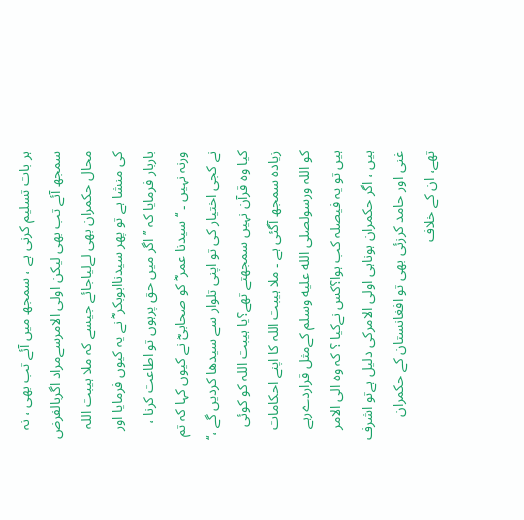ہر بات تسلیم کرنی ہے ، سمجھ میں آئے تب بھی ، نہ سمجھ آئے تب بھی لیکن اولی الامرسےمراد اگربالفرض محال حکمران بھی لےلیاجائے جیسے کہ ملا ہیبت اللہ کی منشا ہے تو پھر سیدناابوبکر ؓ نے یہ کیوں فرمایا اور باربار فرمایا کہ ’’ اگر میں حق پرہوں تو اطاعت کرنا ، ورنہ نہیں ۔ ‘‘ سیدنا عمر ؓ کو صحابیؓ نے کیوں کہا کہ تم نے کجی اختیار کی تو اپنی تلوار سے سیدھا کردیں گے ،‘‘ کیا وہ قرآن نہیں سمجھتے تھے؟یا ہیبت اللہ کو کوئی زیادہ سمجھ آگئی ہے ۔ ملا ہیبت اللہ کا اپنے احکامات کو اللہ ورسولصلى الله عليه وسلم کےمثل قراردےرہے ہیں تو یہ فیصلہ کب ہوا؟کس نےکیا ؟ کہ وہ الی الامر ہیں ، اگر حکمران ہوناہی اولی الامرکی دلیل ہےتو اشرف غنی اور حامد کرزئی بھی تو افغانستان کے حکمران تھے، ان کے خلاف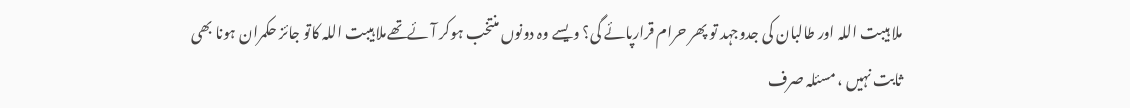ملا ہیبت اللہ اور طالبان کی جدوجہد تو پھر حرام قرارپائے گی؟ ویسے وہ دونوں منتخب ہوکر آئےتھےملا ہیبت اللہ کاتو جائز حکمران ہونا بھی ثابت نہیں ، مسئلہ صرف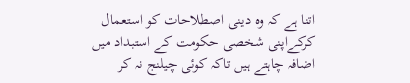اتنا ہے کہ وہ دینی اصطلاحات کو استعمال کرکےاپنی شخصی حکومت کے استبداد میں اضافہ چاہتے ہیں تاکہ کوئی چیلنج نہ کر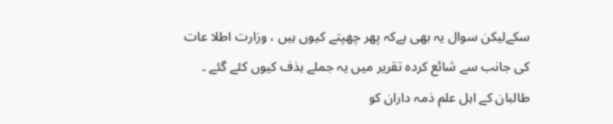سکےلیکن سوال یہ بھی ہےکہ پھر چھپتے کیوں ہیں ، وزارت اطلا عات کی جانب سے شائع کردہ تقریر میں یہ جملے ہذف کیوں کئے گئے ۔ طالبان کے اہل علم ذمہ داران کو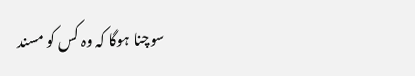سوچنا ہوگا کہ وہ کس کو مسند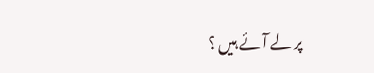پر لے آئے ہیں ؟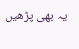یہ بھی پڑھیں